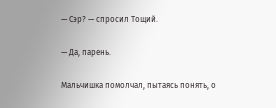— Сэр? — спросил Тощий.

— Да, парень.

Мальчишка помолчал, пытаясь понять, о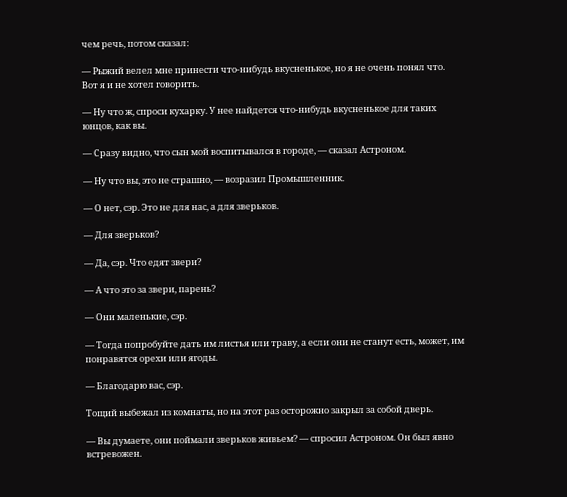чем речь, потом сказал:

— Рыжий велел мне принести что-нибудь вкусненькое, но я не очень понял что. Вот я и не хотел говорить.

— Ну что ж, спроси кухарку. У нее найдется что-нибудь вкусненькое для таких юнцов, как вы.

— Сразу видно, что сын мой воспитывался в городе, — сказал Астроном.

— Ну что вы, это не страшно, — возразил Промышленник.

— О нет, сэр. Это не для нас, а для зверьков.

— Для зверьков?

— Да, сэр. Что едят звери?

— А что это за звери, парень?

— Они маленькие, сэр.

— Тогда попробуйте дать им листья или траву, а если они не станут есть, может, им понравятся орехи или ягоды.

— Благодарю вас, сэр.

Тощий выбежал из комнаты, но на этот раз осторожно закрыл за собой дверь.

— Вы думаете, они поймали зверьков живьем? — спросил Астроном. Он был явно встревожен.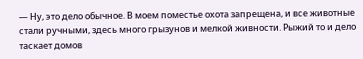— Ну, это дело обычное. В моем поместье охота запрещена, и все животные стали ручными, здесь много грызунов и мелкой живности. Рыжий то и дело таскает домов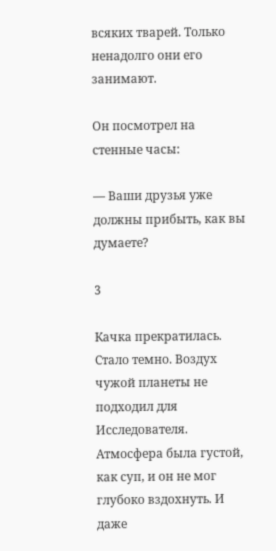всяких тварей. Только ненадолго они его занимают.

Он посмотрел на стенные часы:

— Ваши друзья уже должны прибыть, как вы думаете?

3

Качка прекратилась. Стало темно. Воздух чужой планеты не подходил для Исследователя. Атмосфера была густой, как суп, и он не мог глубоко вздохнуть. И даже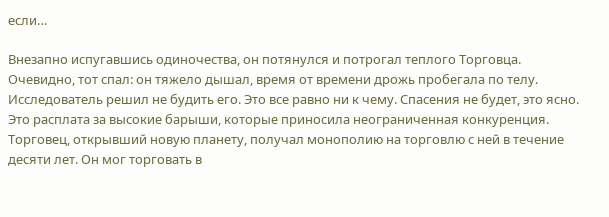если…

Внезапно испугавшись одиночества, он потянулся и потрогал теплого Торговца. Очевидно, тот спал: он тяжело дышал, время от времени дрожь пробегала по телу. Исследователь решил не будить его. Это все равно ни к чему. Спасения не будет, это ясно. Это расплата за высокие барыши, которые приносила неограниченная конкуренция. Торговец, открывший новую планету, получал монополию на торговлю с ней в течение десяти лет. Он мог торговать в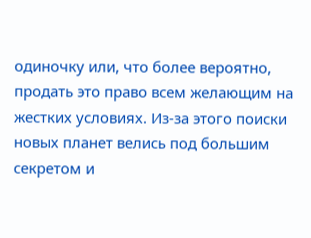одиночку или, что более вероятно, продать это право всем желающим на жестких условиях. Из-за этого поиски новых планет велись под большим секретом и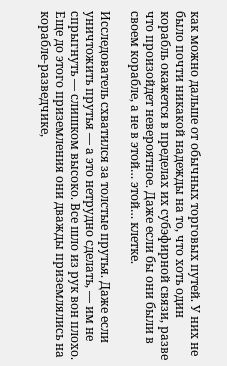как можно дальше от обычных торговых путей. У них не было почти никакой надежды на то, что хоть один корабль окажется в пределах их субэфирной связи, разве что произойдет невероятное. Даже если бы они были в своем корабле, а не в этой… этой… клетке.

Исследователь схватился за толстые прутья. Даже если уничтожить прутья — а это нетрудно сделать, — им не спрыгнуть — слишком высоко. Все шло из рук вон плохо. Еще до этого приземления они дважды приземлялись на корабле-разведчике,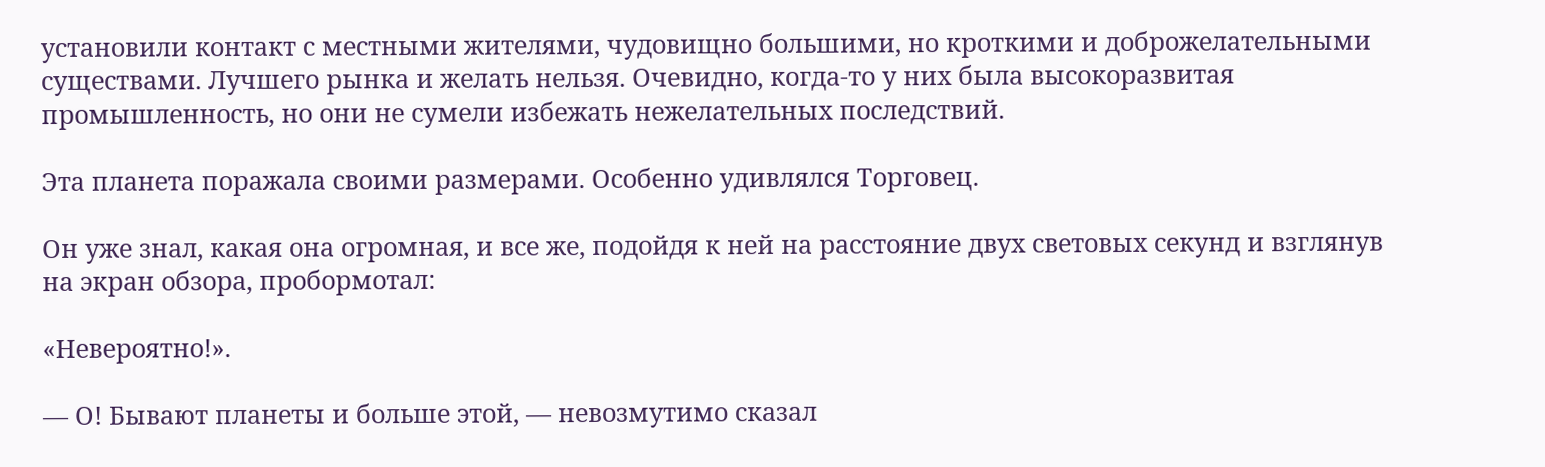установили контакт с местными жителями, чудовищно большими, но кроткими и доброжелательными существами. Лучшего рынка и желать нельзя. Очевидно, когда-то у них была высокоразвитая промышленность, но они не сумели избежать нежелательных последствий.

Эта планета поражала своими размерами. Особенно удивлялся Торговец.

Он уже знал, какая она огромная, и все же, подойдя к ней на расстояние двух световых секунд и взглянув на экран обзора, пробормотал:

«Невероятно!».

— О! Бывают планеты и больше этой, — невозмутимо сказал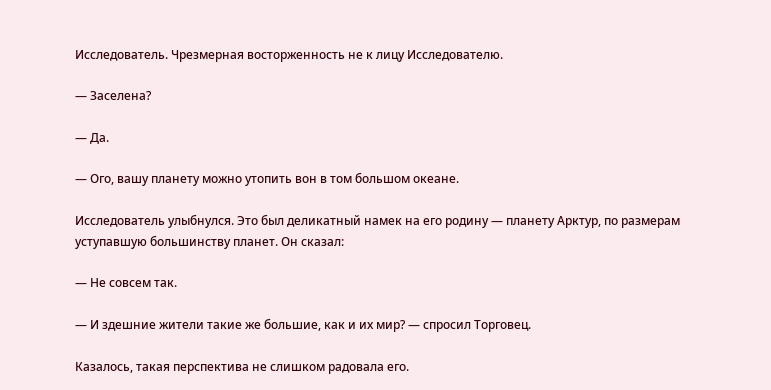Исследователь. Чрезмерная восторженность не к лицу Исследователю.

— Заселена?

— Да.

— Ого, вашу планету можно утопить вон в том большом океане.

Исследователь улыбнулся. Это был деликатный намек на его родину — планету Арктур, по размерам уступавшую большинству планет. Он сказал:

— Не совсем так.

— И здешние жители такие же большие, как и их мир? — спросил Торговец.

Казалось, такая перспектива не слишком радовала его.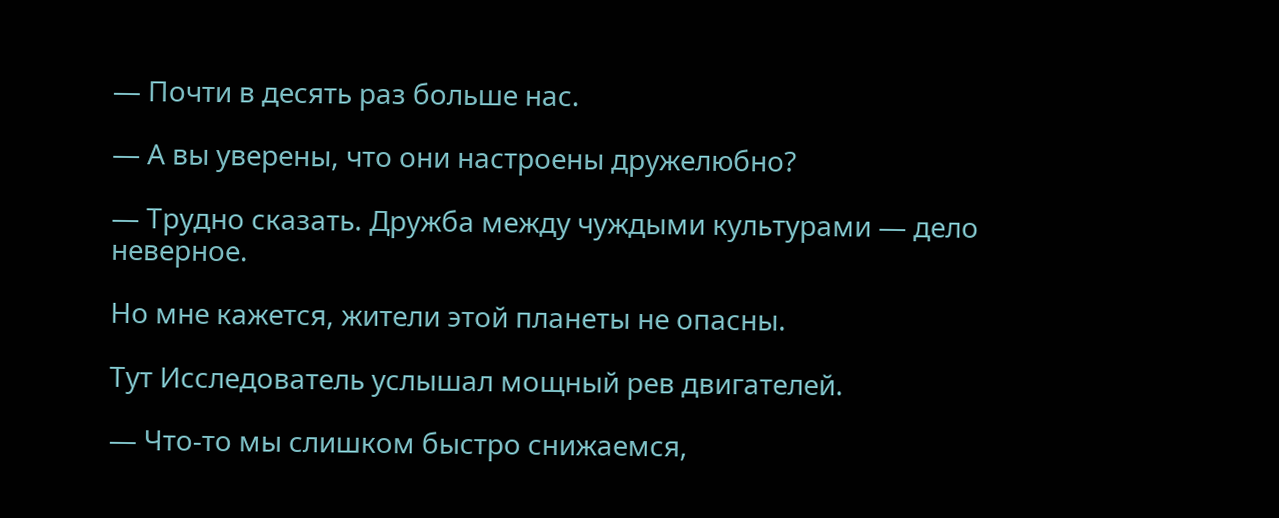— Почти в десять раз больше нас.

— А вы уверены, что они настроены дружелюбно?

— Трудно сказать. Дружба между чуждыми культурами — дело неверное.

Но мне кажется, жители этой планеты не опасны.

Тут Исследователь услышал мощный рев двигателей.

— Что-то мы слишком быстро снижаемся,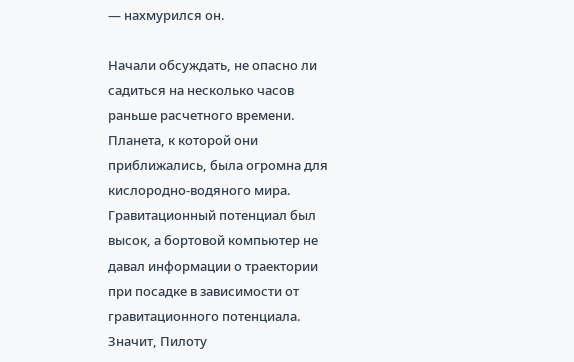— нахмурился он.

Начали обсуждать, не опасно ли садиться на несколько часов раньше расчетного времени. Планета, к которой они приближались, была огромна для кислородно-водяного мира. Гравитационный потенциал был высок, а бортовой компьютер не давал информации о траектории при посадке в зависимости от гравитационного потенциала. Значит, Пилоту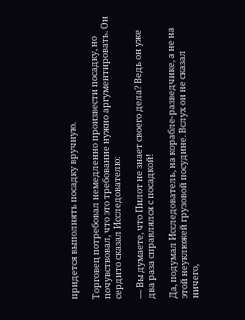придется выполнять посадку вручную.

Торговец потребовал немедленно произвести посадку, но почувствовал, что это требование нужно аргументировать. Он сердито сказал Исследователю:

— Вы думаете, что Пилот не знает своего дела? Ведь он уже два раза справлялся с посадкой!

Да, подумал Исследователь, на корабле-разведчике, а не на этой неуклюжей грузовой посудине. Вслух он не сказал ничего,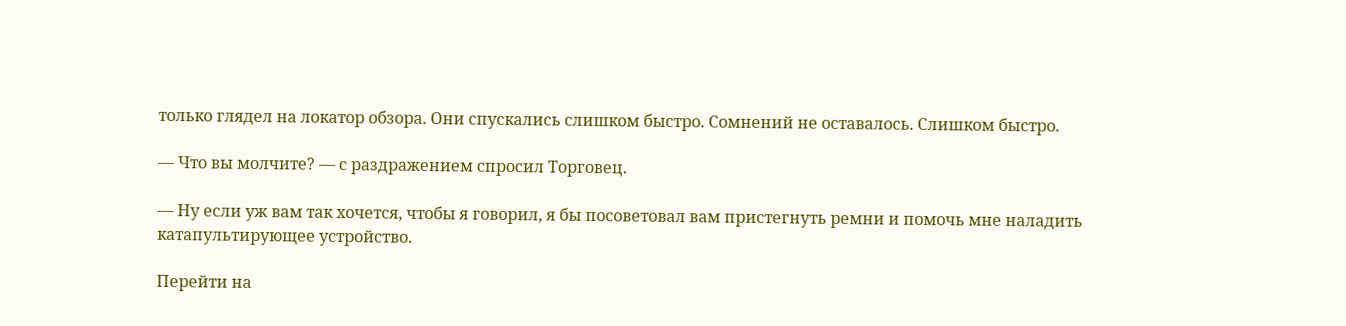только глядел на локатор обзора. Они спускались слишком быстро. Сомнений не оставалось. Слишком быстро.

— Что вы молчите? — с раздражением спросил Торговец.

— Ну если уж вам так хочется, чтобы я говорил, я бы посоветовал вам пристегнуть ремни и помочь мне наладить катапультирующее устройство.

Перейти на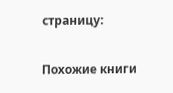страницу:

Похожие книги